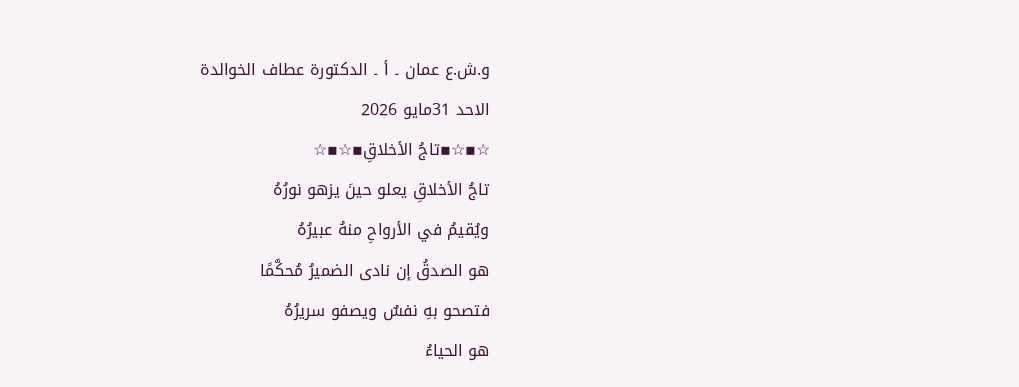و.ش.ع عمان ۔ أ ۔ الدكتورة عطاف الخوالدة
الاحد 31مايو 2026
☆▪☆▪تاجُ الأخلاقِ▪☆▪☆
تاجُ الأخلاقِ يعلو حينَ يزهو نورُهُ
ويُقيمُ في الأرواحِ منهُ عبيرُهُ
هو الصدقُ إن نادى الضميرُ مُحكَّمًا
فتصحو بهِ نفسٌ ويصفو سريرُهُ
هو الحياءُ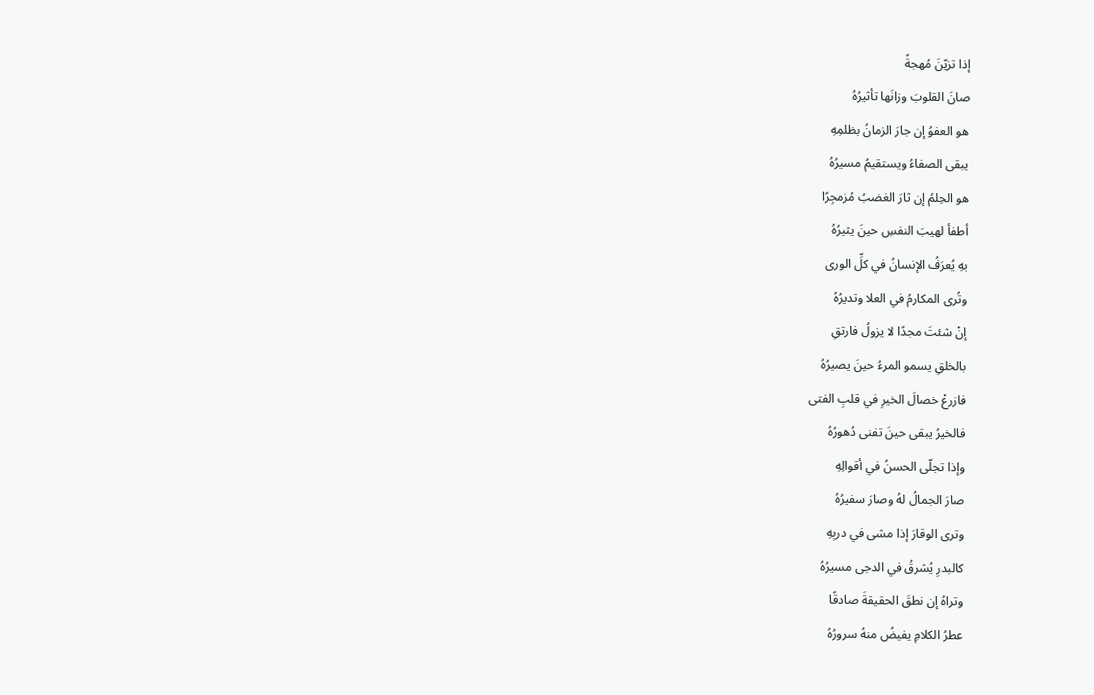إذا تزيّنَ مُهجةً
صانَ القلوبَ وزانَها تأثيرُهُ
هو العفوُ إن جارَ الزمانُ بظلمِهِ
يبقى الصفاءُ ويستقيمُ مسيرُهُ
هو الحِلمُ إن ثارَ الغضبُ مُزمجِرًا
أطفأ لهيبَ النفسِ حينَ يثيرُهُ
بهِ يُعرَفُ الإنسانُ في كلِّ الورى
وتُرى المكارمُ في العلا وتديرُهُ
إنْ شئتَ مجدًا لا يزولُ فارتقِ
بالخلقِ يسمو المرءُ حينَ يصيرُهُ
فازرعْ خصالَ الخيرِ في قلبِ الفتى
فالخيرُ يبقى حينَ تفنى دُهورُهُ
وإذا تجلّى الحسنُ في أقوالِهِ
صارَ الجمالُ لهُ وصارَ سفيرُهُ
وترى الوقارَ إذا مشى في دربِهِ
كالبدرِ يُشرقُ في الدجى مسيرُهُ
وتراهُ إن نطقَ الحقيقةَ صادقًا
عطرُ الكلامِ يفيضُ منهُ سرورُهُ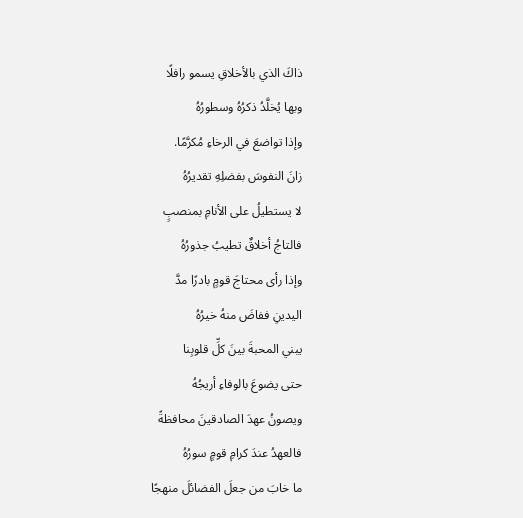ذاكَ الذي بالأخلاقِ يسمو رافلًا
وبها يُخلَّدُ ذكرُهُ وسطورُهُ
وإذا تواضعَ في الرخاءِ مُكرَّمًا.
زانَ النفوسَ بفضلِهِ تقديرُهُ
لا يستطيلُ على الأنامِ بمنصبٍ
فالتاجُ أخلاقٌ تطيبُ جذورُهُ
وإذا رأى محتاجَ قومٍ بادرًا مدَّ
اليدينِ ففاضَ منهُ خيرُهُ
يبني المحبةَ بينَ كلِّ قلوبِنا
حتى يضوعَ بالوفاءِ أريجُهُ
ويصونُ عهدَ الصادقينَ محافظةً
فالعهدُ عندَ كرامِ قومٍ سورُهُ
ما خابَ من جعلَ الفضائلَ منهجًا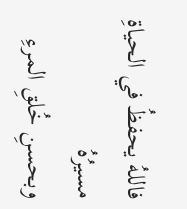فاللهُ يحفظُ في الحياةِ مسيرُهُ
وبحسنِ خُلقِ المرءِ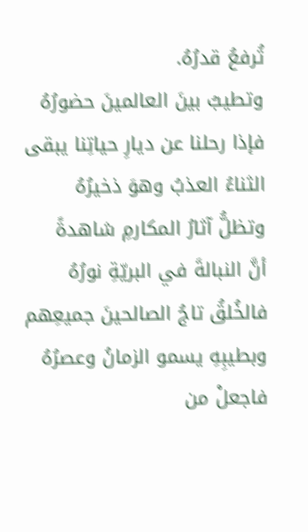تُرفعُ قدرُهُ.
وتطيبُ بينَ العالمينَ حضورُهُ
فإذا رحلنا عن ديارِ حياتِنا يبقى
الثناءُ العذبُ وهوَ ذخيرُهُ
وتظلُّ آثارُ المكارمِ شاهدةً
أنَّ النبالةَ في البريّةِ نورُهُ
فالخُلقُ تاجُ الصالحينَ جميعِهم
وبطيبِهِ يسمو الزمانُ وعصرُهُ
فاجعلْ من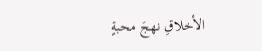الأخلاقِ نهجَ محبةٍ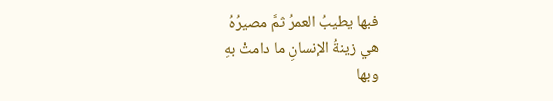فبها يطيبُ العمرُ ثمَّ مصيرُهُ
هي زينةُ الإنسانِ ما دامتْ بهِ
وبها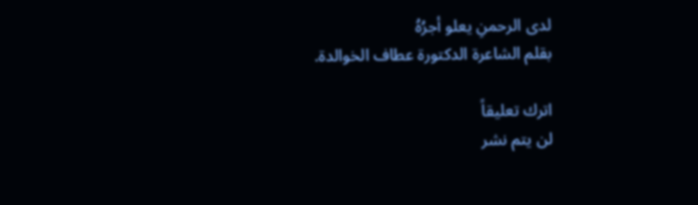لدى الرحمنِ يعلو أجرُهُ
بقلم الشاعرة الدكتورة عطاف الخوالدة.

اترك تعليقاً
لن يتم نشر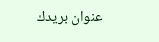عنوان بريدك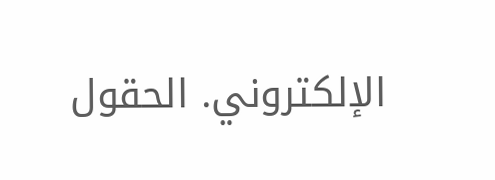الإلكتروني. الحقول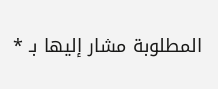المطلوبة مشار إليها بـ *